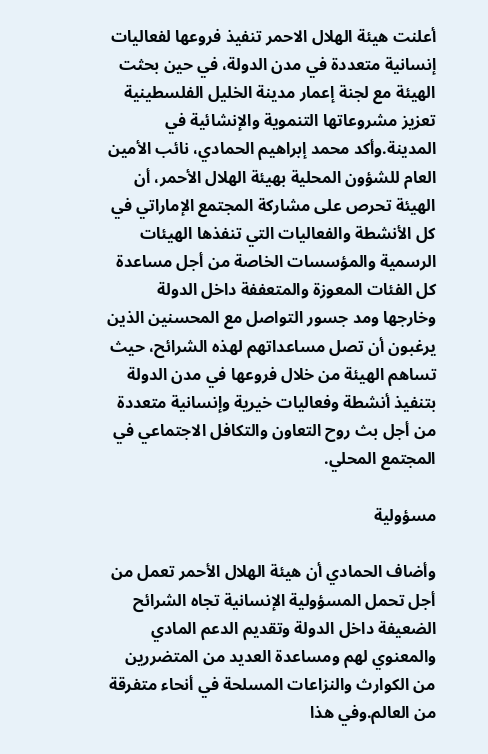أعلنت هيئة الهلال الاحمر تنفيذ فروعها لفعاليات إنسانية متعددة في مدن الدولة، في حين بحثت الهيئة مع لجنة إعمار مدينة الخليل الفلسطينية تعزيز مشروعاتها التنموية والإنشائية في المدينة.وأكد محمد إبراهيم الحمادي، نائب الأمين العام للشؤون المحلية بهيئة الهلال الأحمر، أن الهيئة تحرص على مشاركة المجتمع الإماراتي في كل الأنشطة والفعاليات التي تنفذها الهيئات الرسمية والمؤسسات الخاصة من أجل مساعدة كل الفئات المعوزة والمتعففة داخل الدولة وخارجها ومد جسور التواصل مع المحسنين الذين يرغبون أن تصل مساعداتهم لهذه الشرائح، حيث تساهم الهيئة من خلال فروعها في مدن الدولة بتنفيذ أنشطة وفعاليات خيرية وإنسانية متعددة من أجل بث روح التعاون والتكافل الاجتماعي في المجتمع المحلي.

مسؤولية

وأضاف الحمادي أن هيئة الهلال الأحمر تعمل من أجل تحمل المسؤولية الإنسانية تجاه الشرائح الضعيفة داخل الدولة وتقديم الدعم المادي والمعنوي لهم ومساعدة العديد من المتضررين من الكوارث والنزاعات المسلحة في أنحاء متفرقة من العالم.وفي هذا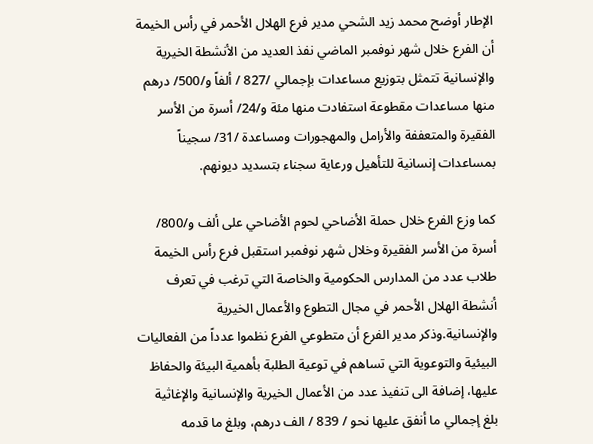الإطار أوضح محمد زيد الشحي مدير فرع الهلال الأحمر في رأس الخيمة أن الفرع خلال شهر نوفمبر الماضي نفذ العديد من الأنشطة الخيرية والإنسانية تتمثل بتوزيع مساعدات بإجمالي /827 / ألفاً و/500/ درهم منها مساعدات مقطوعة استفادت منها مئة و/24/ أسرة من الأسر الفقيرة والمتعففة والأرامل والمهجورات ومساعدة /31/ سجيناً بمساعدات إنسانية للتأهيل ورعاية سجناء بتسديد ديونهم.

كما وزع الفرع خلال حملة الأضاحي لحوم الأضاحي على ألف و/800/ أسرة من الأسر الفقيرة وخلال شهر نوفمبر استقبل فرع رأس الخيمة طلاب عدد من المدارس الحكومية والخاصة التي ترغب في تعرف أنشطة الهلال الأحمر في مجال التطوع والأعمال الخيرية والإنسانية.وذكر مدير الفرع أن متطوعي الفرع نظموا عدداً من الفعاليات البيئية والتوعوية التي تساهم في توعية الطلبة بأهمية البيئة والحفاظ عليها، إضافة الى تنفيذ عدد من الأعمال الخيرية والإنسانية والإغاثية بلغ إجمالي ما أنفق عليها نحو / 839 / الف درهم، وبلغ ما قدمه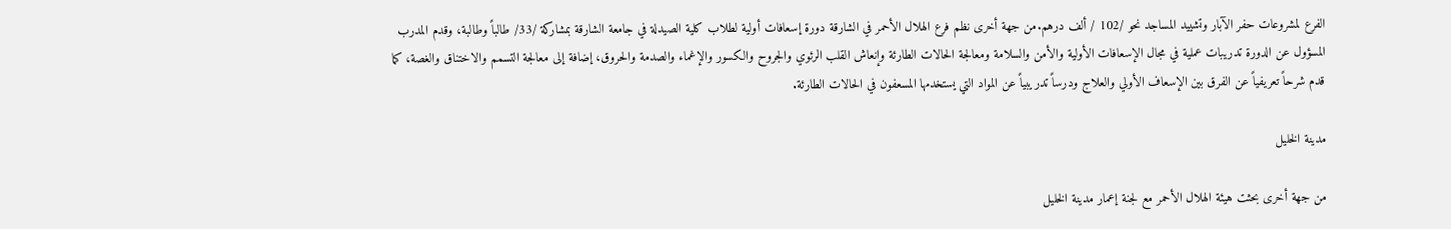الفرع لمشروعات حفر الآبار وتشييد المساجد نحو /102 / ألف درهم.من جهة أخرى نظم فرع الهلال الأحمر في الشارقة دورة إسعافات أولية لطلاب كلية الصيدلة في جامعة الشارقة بمشاركة /33/ طالباً وطالبة، وقدم المدرب المسؤول عن الدورة تدريبات عملية في مجال الإسعافات الأولية والأمن والسلامة ومعالجة الحالات الطارئة وإنعاش القلب الرئوي والجروح والكسور والإغماء والصدمة والحروق، إضافة إلى معالجة التسمم والاختناق والغصة، كما قدم شرحاً تعريفياً عن الفرق بين الإسعاف الأولي والعلاج ودرساً تدريبياً عن المواد التي يستخدمها المسعفون في الحالات الطارئة.

مدينة الخليل

من جهة أخرى بحثت هيئة الهلال الأحمر مع لجنة إعمار مدينة الخليل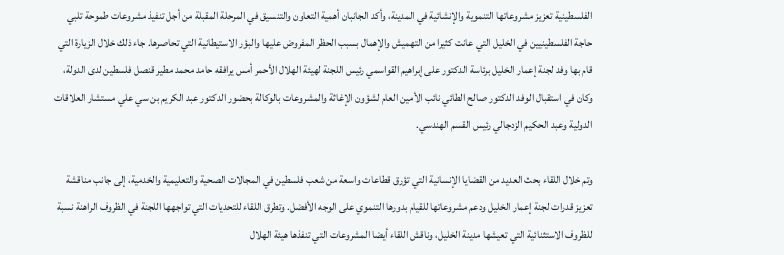الفلسطينية تعزيز مشروعاتها التنموية والإنشائية في المدينة، وأكد الجانبان أهمية التعاون والتنسيق في المرحلة المقبلة من أجل تنفيذ مشروعات طموحة تلبي حاجة الفلسطينيين في الخليل التي عانت كثيرا من التهميش والإهمال بسبب الحظر المفروض عليها والبؤر الاستيطانية التي تحاصرها. جاء ذلك خلال الزيارة التي قام بها وفد لجنة إعمار الخليل برئاسة الدكتور على إبراهيم القواسمي رئيس اللجنة لهيئة الهلال الأحمر أمس يرافقه حامد محمد مطير قنصل فلسطين لدى الدولة، وكان في استقبال الوفد الدكتور صالح الطائي نائب الأمين العام لشؤون الإغاثة والمشروعات بالوكالة بحضور الدكتور عبد الكريم بن سي علي مستشار العلاقات الدولية وعبد الحكيم الزدجالي رئيس القسم الهندسي.

وتم خلال اللقاء بحث العديد من القضايا الإنسانية التي تؤرق قطاعات واسعة من شعب فلسطين في المجالات الصحية والتعليمية والخدمية، إلى جانب مناقشة تعزيز قدرات لجنة إعمار الخليل ودعم مشروعاتها للقيام بدورها التنموي على الوجه الأفضل. وتطرق اللقاء للتحديات التي تواجهها اللجنة في الظروف الراهنة نسبة للظروف الاستثنائية التي تعيشها مدينة الخليل، وناقش اللقاء أيضا المشروعات التي تنفذها هيئة الهلال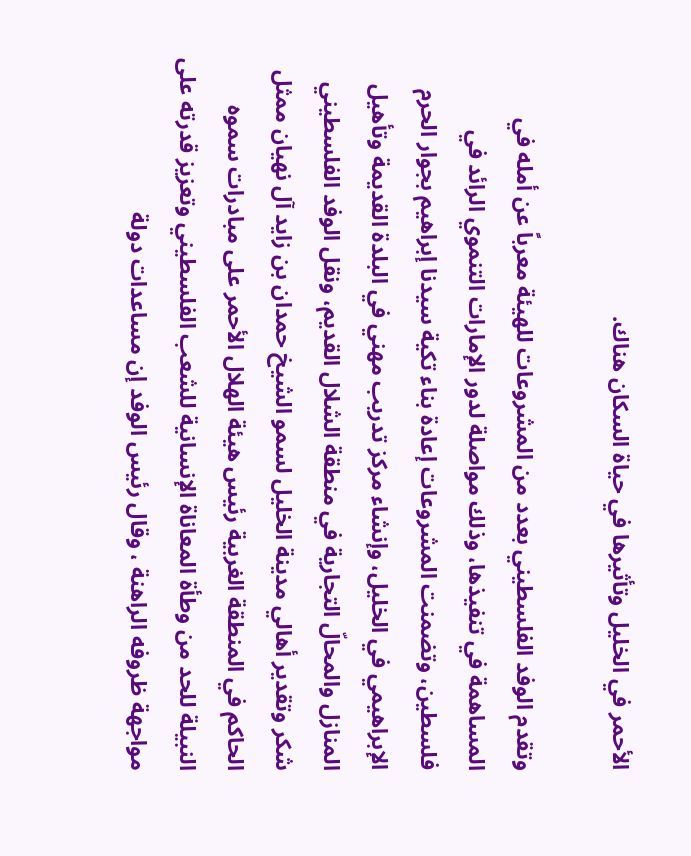الأحمر في الخليل وتأثيرها في حياة السكان هناك.

وتقدم الوفد الفلسطيني بعدد من المشروعات للهيئة معرباً عن أمله في المساهمة في تنفيذها، وذلك مواصلة لدور الإمارات التنموي الرائد في فلسطين، وتضمنت المشروعات إعادة بناء تكية سيدنا إبراهيم بجوار الحرم الإبراهيمي في الخليل، وإنشاء مركز تدريب مهني في البلدة القديمة وتأهيل المنازل والمحالّ التجارية في منطقة الشلال القديم، ونقل الوفد الفلسطيني شكر وتقدير أهالي مدينة الخليل لسمو الشيخ حمدان بن زايد آل نهيان ممثل الحاكم في المنطقة الغربية رئيس هيئة الهلال الأحمر على مبادرات سموه النبيلة للحد من وطأة المعاناة الإنسانية للشعب الفلسطيني وتعزيز قدرته على مواجهة ظروفه الراهنة ، وقال رئيس الوفد إن مساعدات دولة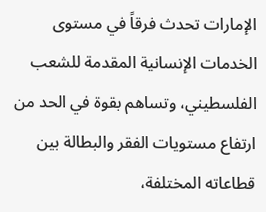الإمارات تحدث فرقاً في مستوى الخدمات الإنسانية المقدمة للشعب الفلسطيني، وتساهم بقوة في الحد من ارتفاع مستويات الفقر والبطالة بين قطاعاته المختلفة،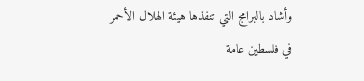وأشاد بالبرامج التي تنفذها هيئة الهلال الأحمر في فلسطين عامة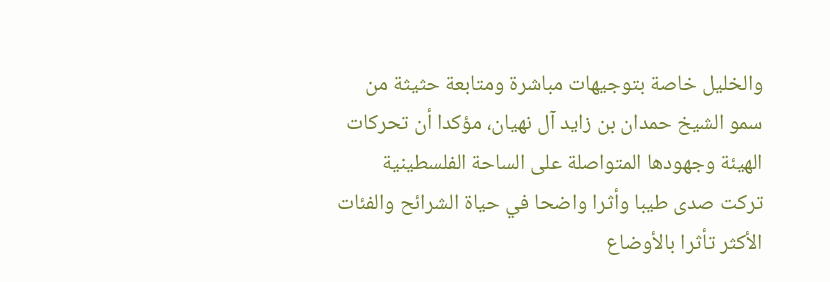والخليل خاصة بتوجيهات مباشرة ومتابعة حثيثة من سمو الشيخ حمدان بن زايد آل نهيان، مؤكدا أن تحركات الهيئة وجهودها المتواصلة على الساحة الفلسطينية تركت صدى طيبا وأثرا واضحا في حياة الشرائح والفئات الأكثر تأثرا بالأوضاع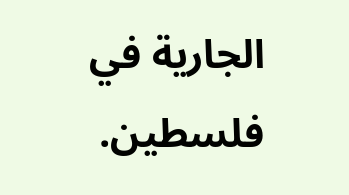الجارية في فلسطين.